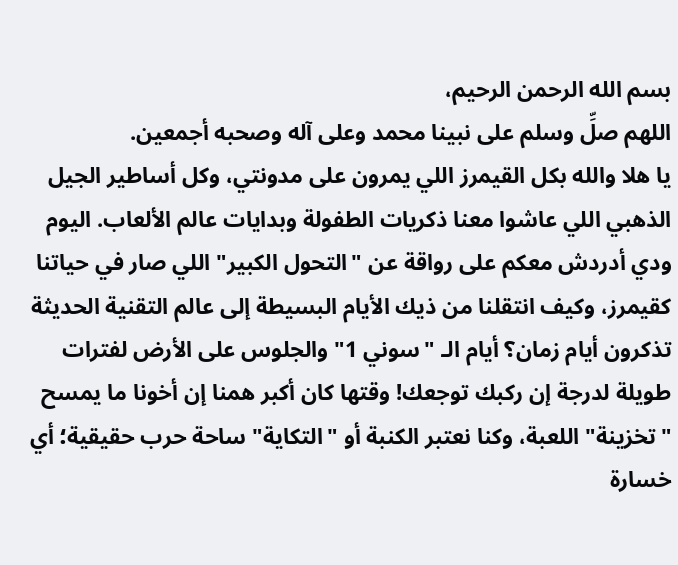بسم الله الرحمن الرحيم،
اللهم صلِّ وسلم على نبينا محمد وعلى آله وصحبه أجمعين.
يا هلا والله بكل القيمرز اللي يمرون على مدونتي، وكل أساطير الجيل الذهبي اللي عاشوا معنا ذكريات الطفولة وبدايات عالم الألعاب. اليوم ودي أدردش معكم على رواقة عن "التحول الكبير" اللي صار في حياتنا كقيمرز، وكيف انتقلنا من ذيك الأيام البسيطة إلى عالم التقنية الحديثة
تذكرون أيام زمان؟ أيام الـ "سوني 1" والجلوس على الأرض لفترات طويلة لدرجة إن ركبك توجعك! وقتها كان أكبر همنا إن أخونا ما يمسح "تخزينة" اللعبة، وكنا نعتبر الكنبة أو "التكاية" ساحة حرب حقيقية؛ أي خسارة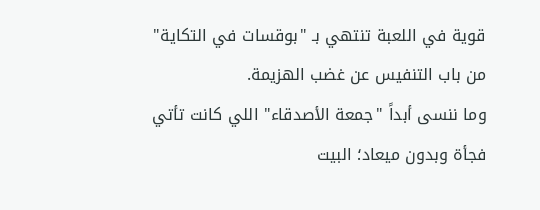قوية في اللعبة تنتهي بـ "بوقسات في التكاية" من باب التنفيس عن غضب الهزيمة.
وما ننسى أبداً "جمعة الأصدقاء" اللي كانت تأتي فجأة وبدون ميعاد؛ البيت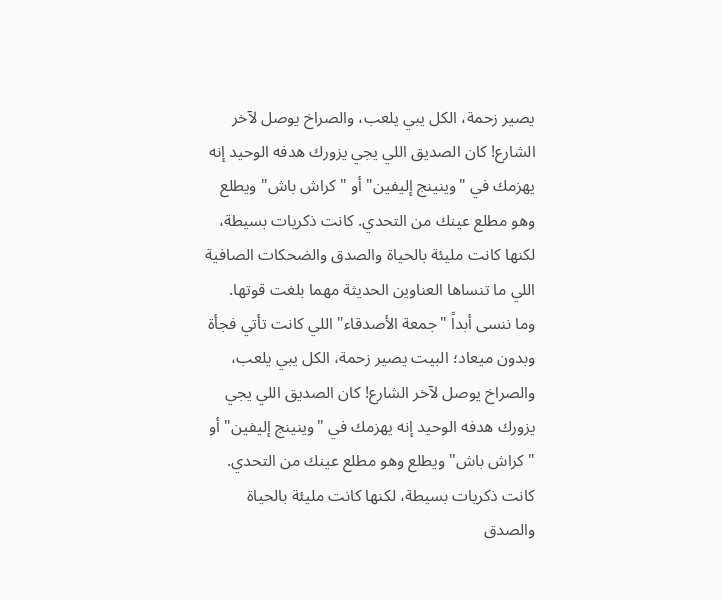يصير زحمة، الكل يبي يلعب، والصراخ يوصل لآخر الشارع! كان الصديق اللي يجي يزورك هدفه الوحيد إنه يهزمك في "وينينج إليفين" أو "كراش باش" ويطلع وهو مطلع عينك من التحدي. كانت ذكريات بسيطة، لكنها كانت مليئة بالحياة والصدق والضحكات الصافية اللي ما تنساها العناوين الحديثة مهما بلغت قوتها.
وما ننسى أبداً "جمعة الأصدقاء" اللي كانت تأتي فجأة وبدون ميعاد؛ البيت يصير زحمة، الكل يبي يلعب، والصراخ يوصل لآخر الشارع! كان الصديق اللي يجي يزورك هدفه الوحيد إنه يهزمك في "وينينج إليفين" أو "كراش باش" ويطلع وهو مطلع عينك من التحدي. كانت ذكريات بسيطة، لكنها كانت مليئة بالحياة والصدق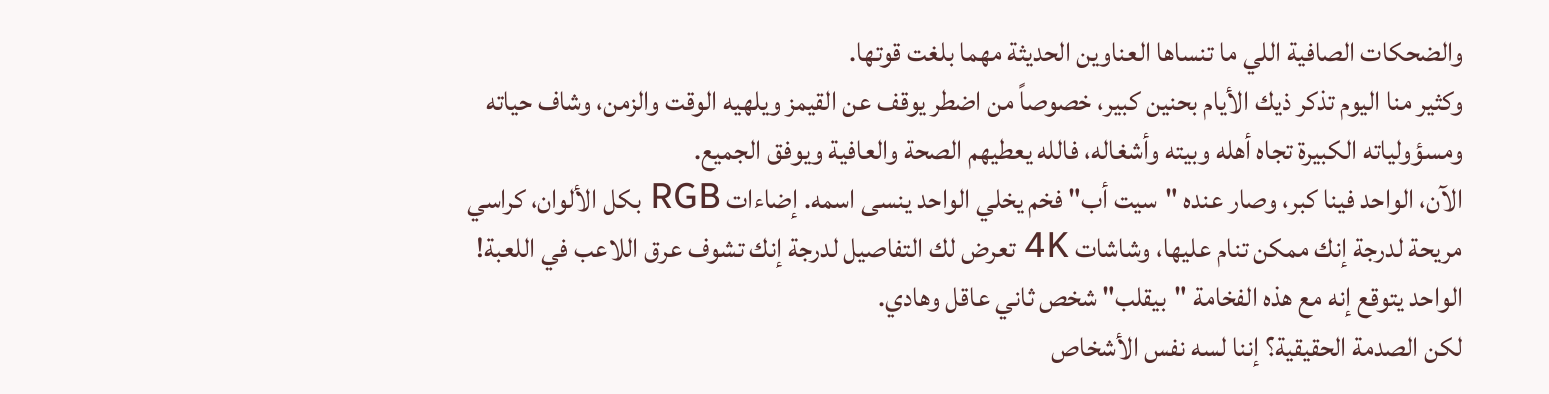والضحكات الصافية اللي ما تنساها العناوين الحديثة مهما بلغت قوتها.
وكثير منا اليوم تذكر ذيك الأيام بحنين كبير، خصوصاً من اضطر يوقف عن القيمز ويلهيه الوقت والزمن، وشاف حياته ومسؤولياته الكبيرة تجاه أهله وبيته وأشغاله، فالله يعطيهم الصحة والعافية ويوفق الجميع.
الآن، الواحد فينا كبر، وصار عنده "سيت أب" فخم يخلي الواحد ينسى اسمه. إضاءات RGB بكل الألوان، كراسي مريحة لدرجة إنك ممكن تنام عليها، وشاشات 4K تعرض لك التفاصيل لدرجة إنك تشوف عرق اللاعب في اللعبة! الواحد يتوقع إنه مع هذه الفخامة "بيقلب" شخص ثاني عاقل وهادي.
لكن الصدمة الحقيقية؟ إننا لسه نفس الأشخاص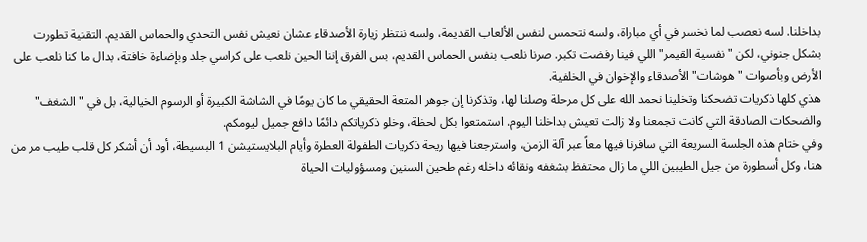بداخلنا. لسه نعصب لما نخسر في أي مباراة، ولسه نتحمس لنفس الألعاب القديمة، ولسه ننتظر زيارة الأصدقاء عشان نعيش نفس التحدي والحماس القديم. التقنية تطورت بشكل جنوني، لكن "نفسية القيمر" اللي فينا رفضت تكبر. صرنا نلعب بنفس الحماس القديم، بس الفرق إننا الحين نلعب على كراسي جلد وبإضاءة خافتة، بدال ما كنا نلعب على الأرض وبأصوات "هوشات" الأصدقاء والإخوان في الخلفية.
هذي كلها ذكريات تضحكنا وتخلينا نحمد الله على كل مرحلة وصلنا لها، وتذكرنا إن جوهر المتعة الحقيقي ما كان يومًا في الشاشة الكبيرة أو الرسوم الخيالية، بل في "الشغف" والضحكات الصادقة التي كانت تجمعنا ولا زالت تعيش بداخلنا اليوم. استمتعوا بكل لحظة، وخلو ذكرياتكم دائمًا دافع جميل ليومكم.
وفي ختام هذه الجلسة السريعة التي سافرنا فيها معاً عبر آلة الزمن، واسترجعنا فيها ريحة ذكريات الطفولة العطرة وأيام البلايستيشن 1 البسيطة، أود أن أشكر كل قلب طيب مر من هنا، وكل أسطورة من جيل الطيبين اللي ما زال محتفظ بشغفه ونقائه داخله رغم طحين السنين ومسؤوليات الحياة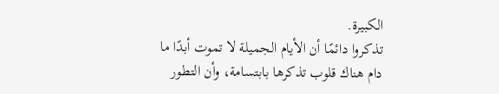الكبيرة.
تذكروا دائمًا أن الأيام الجميلة لا تموت أبدًا ما دام هناك قلوب تذكرها بابتسامة، وأن التطور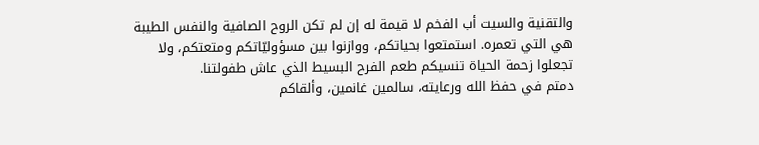والتقنية والسيت أب الفخم لا قيمة له إن لم تكن الروح الصافية والنفس الطيبة هي التي تعمره. استمتعوا بحياتكم، ووازنوا بين مسؤوليّاتكم ومتعتكم، ولا تجعلوا زحمة الحياة تنسيكم طعم الفرح البسيط الذي عاش طفولتنا.
دمتم في حفظ الله ورعايته، سالمين غانمين، وألقاكم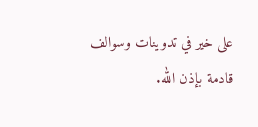على خير في تدوينات وسوالف قادمة بإذن الله.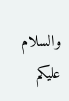والسلام عليكم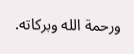ورحمة الله وبركاته.